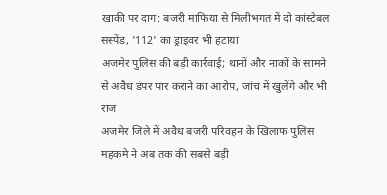खाकी पर दाग: बजरी माफिया से मिलीभगत में दो कांस्टेबल सस्पेंड, '112' का ड्राइवर भी हटाया
अजमेर पुलिस की बड़ी कार्रवाई; थानों और नाकों के सामने से अवैध डंपर पार कराने का आरोप, जांच में खुलेंगे और भी राज
अजमेर जिले में अवैध बजरी परिवहन के खिलाफ पुलिस महकमे ने अब तक की सबसे बड़ी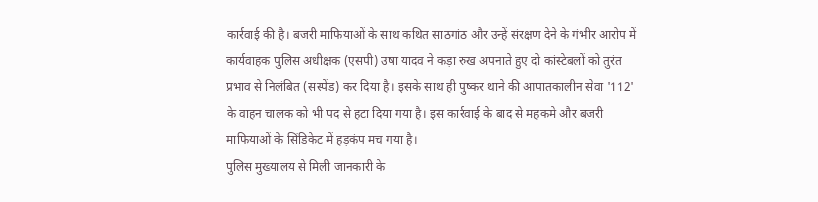कार्रवाई की है। बजरी माफियाओं के साथ कथित साठगांठ और उन्हें संरक्षण देने के गंभीर आरोप में कार्यवाहक पुलिस अधीक्षक (एसपी) उषा यादव ने कड़ा रुख अपनाते हुए दो कांस्टेबलों को तुरंत प्रभाव से निलंबित (सस्पेंड) कर दिया है। इसके साथ ही पुष्कर थाने की आपातकालीन सेवा '112' के वाहन चालक को भी पद से हटा दिया गया है। इस कार्रवाई के बाद से महकमे और बजरी माफियाओं के सिंडिकेट में हड़कंप मच गया है।
पुलिस मुख्यालय से मिली जानकारी के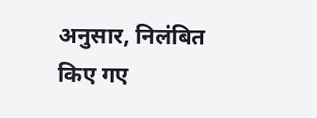अनुसार, निलंबित किए गए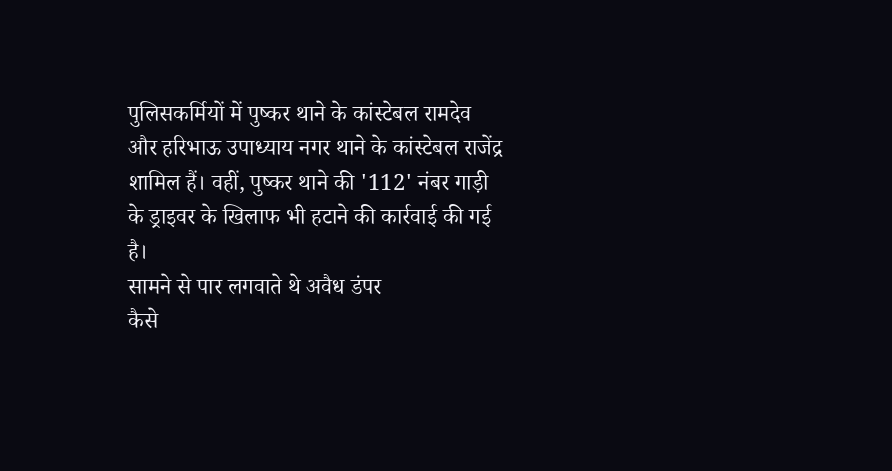पुलिसकर्मियों में पुष्कर थाने के कांस्टेबल रामदेव और हरिभाऊ उपाध्याय नगर थाने के कांस्टेबल राजेंद्र शामिल हैं। वहीं, पुष्कर थाने की '112' नंबर गाड़ी के ड्राइवर के खिलाफ भी हटाने की कार्रवाई की गई है।
सामने से पार लगवाते थे अवैध डंपर
कैसे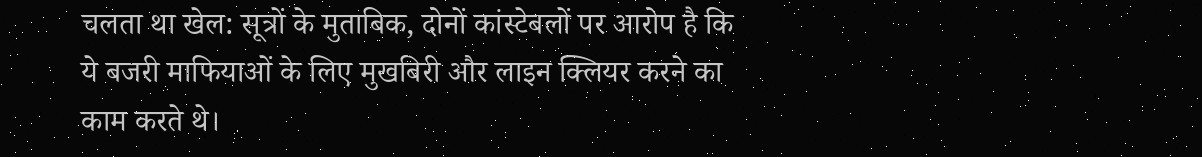चलता था खेल: सूत्रों के मुताबिक, दोनों कांस्टेबलों पर आरोप है कि ये बजरी माफियाओं के लिए मुखबिरी और लाइन क्लियर करने का काम करते थे।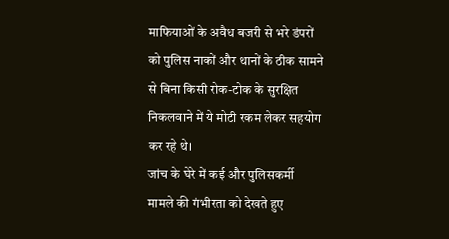माफियाओं के अवैध बजरी से भरे डंपरों को पुलिस नाकों और थानों के ठीक सामने से बिना किसी रोक-टोक के सुरक्षित निकलवाने में ये मोटी रकम लेकर सहयोग कर रहे थे।
जांच के घेरे में कई और पुलिसकर्मी
मामले की गंभीरता को देखते हुए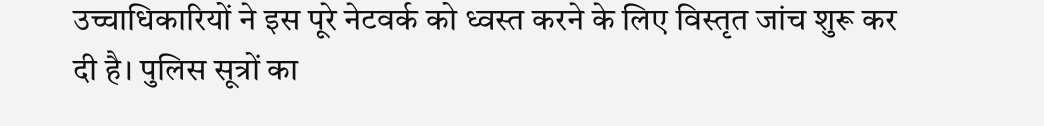उच्चाधिकारियों ने इस पूरे नेटवर्क को ध्वस्त करने के लिए विस्तृत जांच शुरू कर दी है। पुलिस सूत्रों का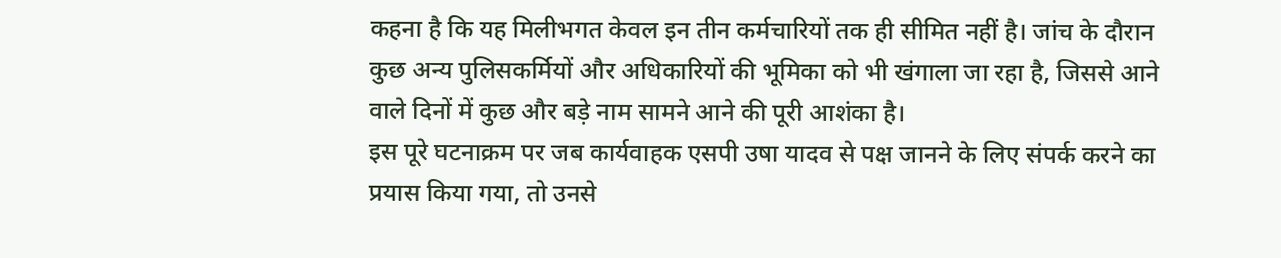कहना है कि यह मिलीभगत केवल इन तीन कर्मचारियों तक ही सीमित नहीं है। जांच के दौरान कुछ अन्य पुलिसकर्मियों और अधिकारियों की भूमिका को भी खंगाला जा रहा है, जिससे आने वाले दिनों में कुछ और बड़े नाम सामने आने की पूरी आशंका है।
इस पूरे घटनाक्रम पर जब कार्यवाहक एसपी उषा यादव से पक्ष जानने के लिए संपर्क करने का प्रयास किया गया, तो उनसे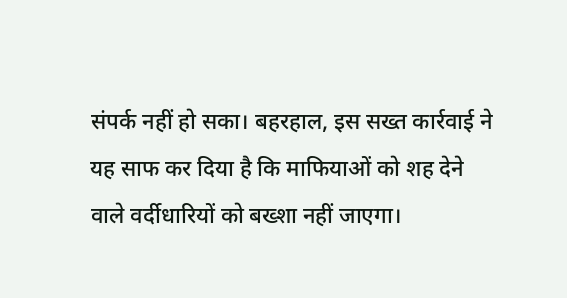संपर्क नहीं हो सका। बहरहाल, इस सख्त कार्रवाई ने यह साफ कर दिया है कि माफियाओं को शह देने वाले वर्दीधारियों को बख्शा नहीं जाएगा।